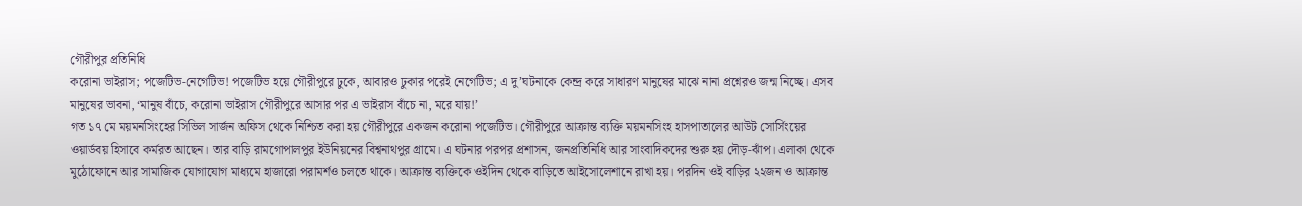গৌরীপুর প্রতিনিধি
করোনা ভাইরাস; পজেটিভ-নেগেটিভ! পজেটিভ হয়ে গৌরীপুরে ঢুকে, আবারও ঢুকার পরেই নেগেটিভ; এ দু’ঘটনাকে কেন্দ্র করে সাধারণ মানুষের মাঝে নানা প্রশ্নেরও জন্ম নিচ্ছে। এসব মানুষের ভাবনা, ‘মানুষ বাঁচে, করোনা ভাইরাস গৌরীপুরে আসার পর এ ভাইরাস বাঁচে না, মরে যায়!’
গত ১৭ মে ময়মনসিংহের সিভিল সার্জন অফিস থেকে নিশ্চিত করা হয় গৌরীপুরে একজন করোনা পজেটিভ। গৌরীপুরে আক্রান্ত ব্যক্তি ময়মনসিংহ হাসপাতালের আউট সোর্সিংয়ের ওয়ার্ডবয় হিসাবে কর্মরত আছেন। তার বাড়ি রামগোপালপুর ইউনিয়নের বিশ্বনাথপুর গ্রামে। এ ঘটনার পরপর প্রশাসন, জনপ্রতিনিধি আর সাংবাদিকদের শুরু হয় দৌড়-ঝাঁপ। এলাকা থেকে মুঠোফোনে আর সামাজিক যোগাযোগ মাধ্যমে হাজারো পরামর্শও চলতে থাকে। আক্রান্ত ব্যক্তিকে ওইদিন থেকে বাড়িতে আইসোলেশানে রাখা হয়। পরদিন ওই বাড়ির ২২জন ও আক্রান্ত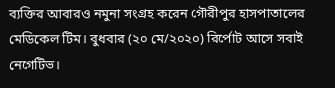ব্যক্তির আবারও নমুনা সংগ্রহ করেন গৌরীপুর হাসপাতালের মেডিকেল টিম। বুধবার (২০ মে/২০২০) রির্পোট আসে সবাই নেগেটিভ।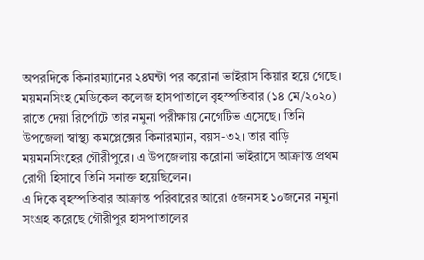অপরদিকে কিনারম্যানের ২৪ঘন্টা পর করোনা ভাইরাস কিয়ার হয়ে গেছে। ময়মনসিংহ মেডিকেল কলেজ হাসপাতালে বৃহস্পতিবার (১৪ মে/২০২০) রাতে দেয়া রির্পোটে তার নমুনা পরীক্ষায় নেগেটিভ এসেছে। তিনি উপজেলা স্বাস্থ্য কমপ্লেক্সের কিনারম্যান, বয়স-৩২। তার বাড়ি ময়মনসিংহের গৌরীপুরে। এ উপজেলায় করোনা ভাইরাসে আক্রান্ত প্রথম রোগী হিসাবে তিনি সনাক্ত হয়েছিলেন।
এ দিকে বৃহস্পতিবার আক্রান্ত পরিবারের আরো ৫জনসহ ১০জনের নমুনা সংগ্রহ করেছে গৌরীপুর হাসপাতালের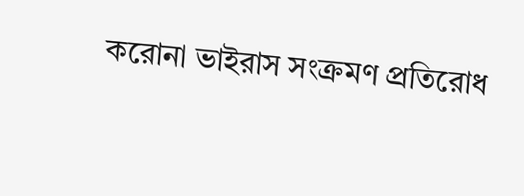করোনা ভাইরাস সংক্রমণ প্রতিরোধ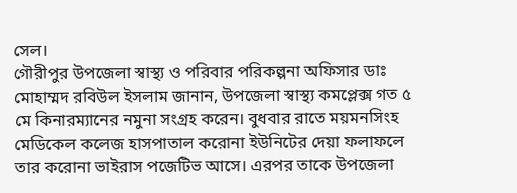সেল।
গৌরীপুর উপজেলা স্বাস্থ্য ও পরিবার পরিকল্পনা অফিসার ডাঃ মোহাম্মদ রবিউল ইসলাম জানান, উপজেলা স্বাস্থ্য কমপ্লেক্স গত ৫ মে কিনারম্যানের নমুনা সংগ্রহ করেন। বুধবার রাতে ময়মনসিংহ মেডিকেল কলেজ হাসপাতাল করোনা ইউনিটের দেয়া ফলাফলে তার করোনা ভাইরাস পজেটিভ আসে। এরপর তাকে উপজেলা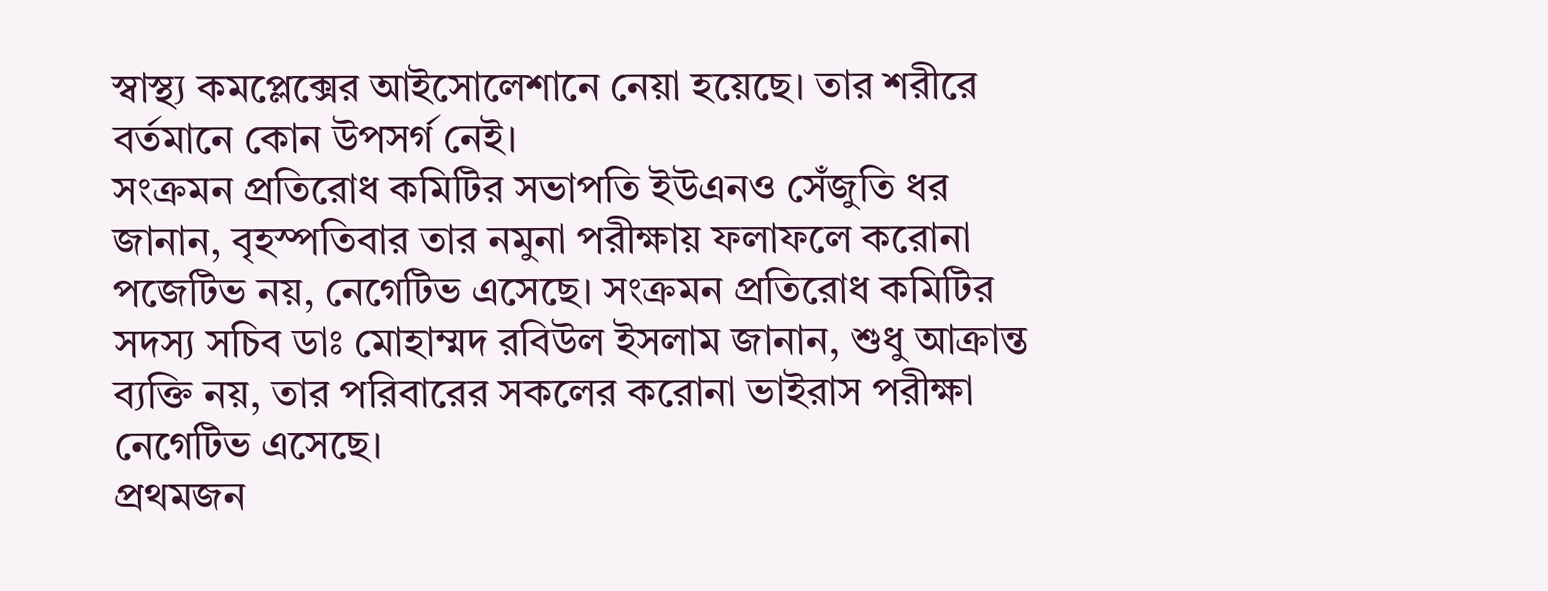স্বাস্থ্য কমপ্লেক্সের আইসোলেশানে নেয়া হয়েছে। তার শরীরে বর্তমানে কোন উপসর্গ নেই।
সংক্রমন প্রতিরোধ কমিটির সভাপতি ইউএনও সেঁজুতি ধর জানান, বৃহস্পতিবার তার নমুনা পরীক্ষায় ফলাফলে করোনা পজেটিভ নয়, নেগেটিভ এসেছে। সংক্রমন প্রতিরোধ কমিটির সদস্য সচিব ডাঃ মোহাম্মদ রবিউল ইসলাম জানান, শুধু আক্রান্ত ব্যক্তি নয়, তার পরিবারের সকলের করোনা ভাইরাস পরীক্ষা নেগেটিভ এসেছে।
প্রথমজন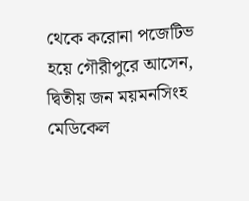থেকে করোনা পজেটিভ হয়ে গৌরীপুরে আসেন, দ্বিতীয় জন ময়মনসিংহ মেডিকেল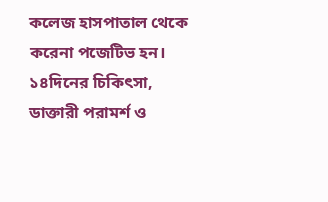কলেজ হাসপাতাল থেকে করেনা পজেটিভ হন। ১৪দিনের চিকিৎসা, ডাক্তারী পরামর্শ ও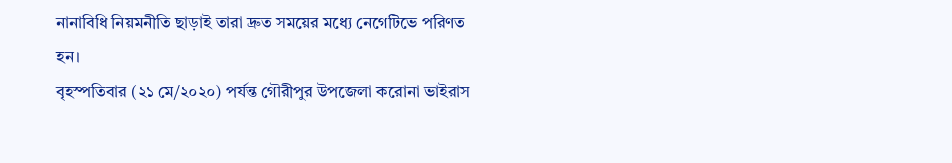নানাবিধি নিয়মনীতি ছাড়াই তারা দ্রুত সময়ের মধ্যে নেগেটিভে পরিণত হন।
বৃহস্পতিবার (২১ মে/২০২০) পর্যন্ত গৌরীপুর উপজেলা করোনা ভাইরাস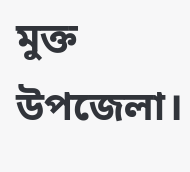মুক্ত উপজেলা।